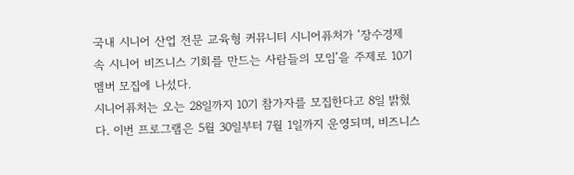국내 시니어 산업 전문 교육형 커뮤니티 시니어퓨처가 ‘장수경제 속 시니어 비즈니스 기회를 만드는 사람들의 모임’을 주제로 10기 멤버 모집에 나섰다.
시니어퓨처는 오는 28일까지 10기 참가자를 모집한다고 8일 밝혔다. 이번 프로그램은 5월 30일부터 7월 1일까지 운영되며, 비즈니스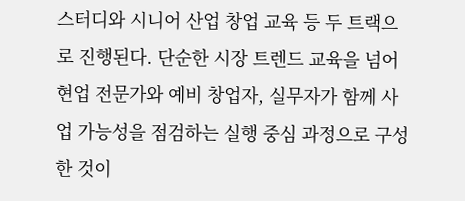스터디와 시니어 산업 창업 교육 등 두 트랙으로 진행된다. 단순한 시장 트렌드 교육을 넘어 현업 전문가와 예비 창업자, 실무자가 함께 사업 가능성을 점검하는 실행 중심 과정으로 구성한 것이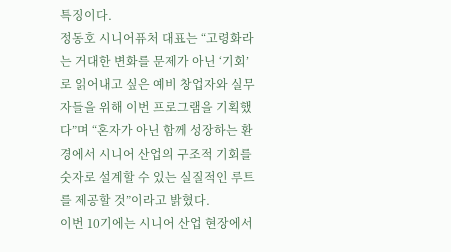특징이다.
정동호 시니어퓨처 대표는 “고령화라는 거대한 변화를 문제가 아닌 ‘기회’로 읽어내고 싶은 예비 창업자와 실무자들을 위해 이번 프로그램을 기획했다”며 “혼자가 아닌 함께 성장하는 환경에서 시니어 산업의 구조적 기회를 숫자로 설계할 수 있는 실질적인 루트를 제공할 것”이라고 밝혔다.
이번 10기에는 시니어 산업 현장에서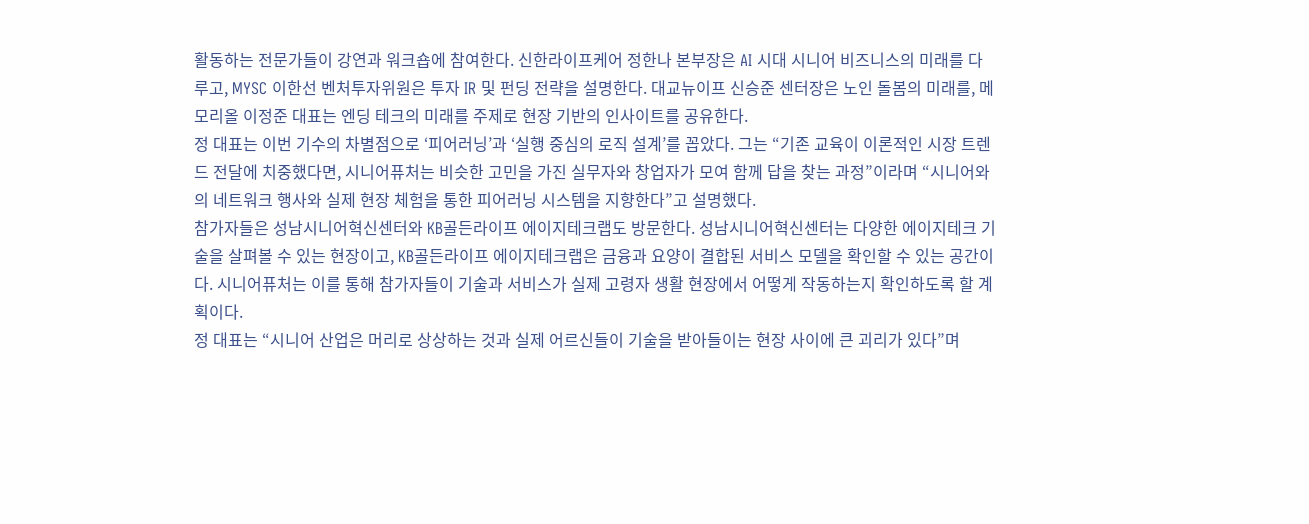활동하는 전문가들이 강연과 워크숍에 참여한다. 신한라이프케어 정한나 본부장은 AI 시대 시니어 비즈니스의 미래를 다루고, MYSC 이한선 벤처투자위원은 투자 IR 및 펀딩 전략을 설명한다. 대교뉴이프 신승준 센터장은 노인 돌봄의 미래를, 메모리올 이정준 대표는 엔딩 테크의 미래를 주제로 현장 기반의 인사이트를 공유한다.
정 대표는 이번 기수의 차별점으로 ‘피어러닝’과 ‘실행 중심의 로직 설계’를 꼽았다. 그는 “기존 교육이 이론적인 시장 트렌드 전달에 치중했다면, 시니어퓨처는 비슷한 고민을 가진 실무자와 창업자가 모여 함께 답을 찾는 과정”이라며 “시니어와의 네트워크 행사와 실제 현장 체험을 통한 피어러닝 시스템을 지향한다”고 설명했다.
참가자들은 성남시니어혁신센터와 KB골든라이프 에이지테크랩도 방문한다. 성남시니어혁신센터는 다양한 에이지테크 기술을 살펴볼 수 있는 현장이고, KB골든라이프 에이지테크랩은 금융과 요양이 결합된 서비스 모델을 확인할 수 있는 공간이다. 시니어퓨처는 이를 통해 참가자들이 기술과 서비스가 실제 고령자 생활 현장에서 어떻게 작동하는지 확인하도록 할 계획이다.
정 대표는 “시니어 산업은 머리로 상상하는 것과 실제 어르신들이 기술을 받아들이는 현장 사이에 큰 괴리가 있다”며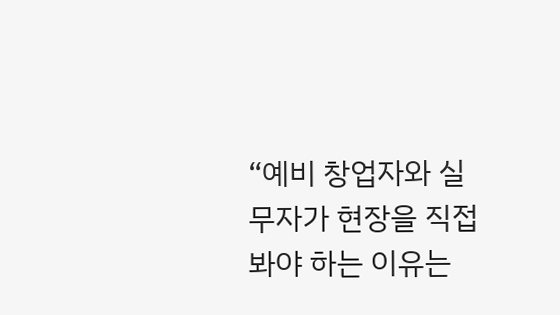“예비 창업자와 실무자가 현장을 직접 봐야 하는 이유는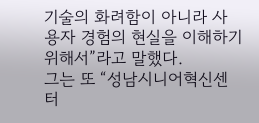기술의 화려함이 아니라 사용자 경험의 현실을 이해하기 위해서”라고 말했다.
그는 또 “성남시니어혁신센터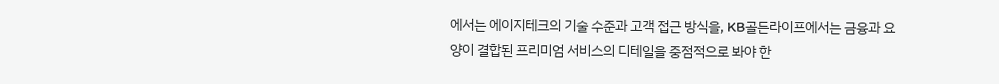에서는 에이지테크의 기술 수준과 고객 접근 방식을, KB골든라이프에서는 금융과 요양이 결합된 프리미엄 서비스의 디테일을 중점적으로 봐야 한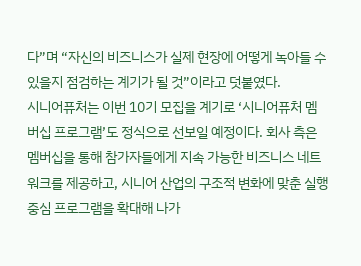다”며 “자신의 비즈니스가 실제 현장에 어떻게 녹아들 수 있을지 점검하는 계기가 될 것”이라고 덧붙였다.
시니어퓨처는 이번 10기 모집을 계기로 ‘시니어퓨처 멤버십 프로그램’도 정식으로 선보일 예정이다. 회사 측은 멤버십을 통해 참가자들에게 지속 가능한 비즈니스 네트워크를 제공하고, 시니어 산업의 구조적 변화에 맞춘 실행 중심 프로그램을 확대해 나가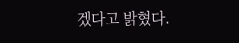겠다고 밝혔다.